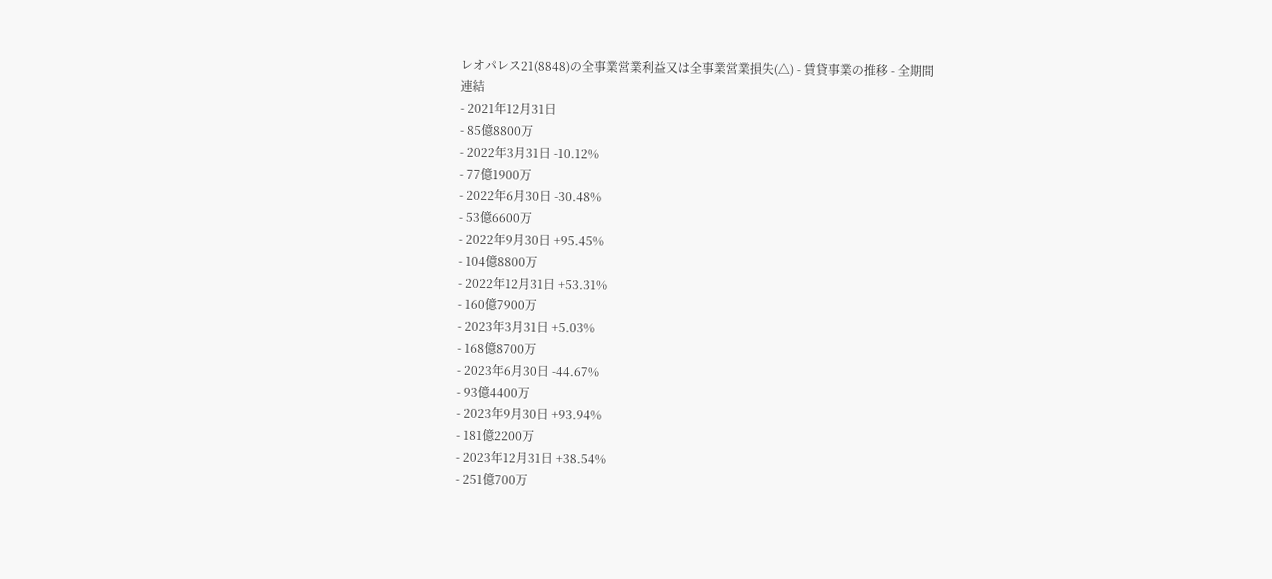レオパレス21(8848)の全事業営業利益又は全事業営業損失(△) - 賃貸事業の推移 - 全期間
連結
- 2021年12月31日
- 85億8800万
- 2022年3月31日 -10.12%
- 77億1900万
- 2022年6月30日 -30.48%
- 53億6600万
- 2022年9月30日 +95.45%
- 104億8800万
- 2022年12月31日 +53.31%
- 160億7900万
- 2023年3月31日 +5.03%
- 168億8700万
- 2023年6月30日 -44.67%
- 93億4400万
- 2023年9月30日 +93.94%
- 181億2200万
- 2023年12月31日 +38.54%
- 251億700万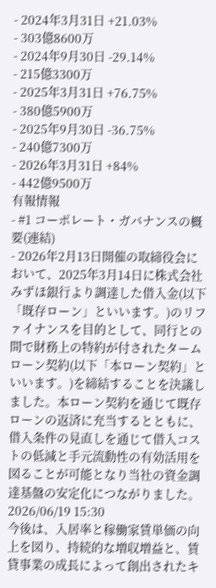- 2024年3月31日 +21.03%
- 303億8600万
- 2024年9月30日 -29.14%
- 215億3300万
- 2025年3月31日 +76.75%
- 380億5900万
- 2025年9月30日 -36.75%
- 240億7300万
- 2026年3月31日 +84%
- 442億9500万
有報情報
- #1 コーポレート・ガバナンスの概要(連結)
- 2026年2月13日開催の取締役会において、2025年3月14日に株式会社みずほ銀行より調達した借入金(以下「既存ローン」といいます。)のリファイナンスを目的として、同行との間で財務上の特約が付されたタームローン契約(以下「本ローン契約」といいます。)を締結することを決議しました。本ローン契約を通じて既存ローンの返済に充当するとともに、借入条件の見直しを通じて借入コストの低減と手元流動性の有効活用を図ることが可能となり当社の資金調達基盤の安定化につながりました。2026/06/19 15:30
今後は、入居率と稼働家賃単価の向上を図り、持続的な増収増益と、賃貸事業の成長によって創出されたキ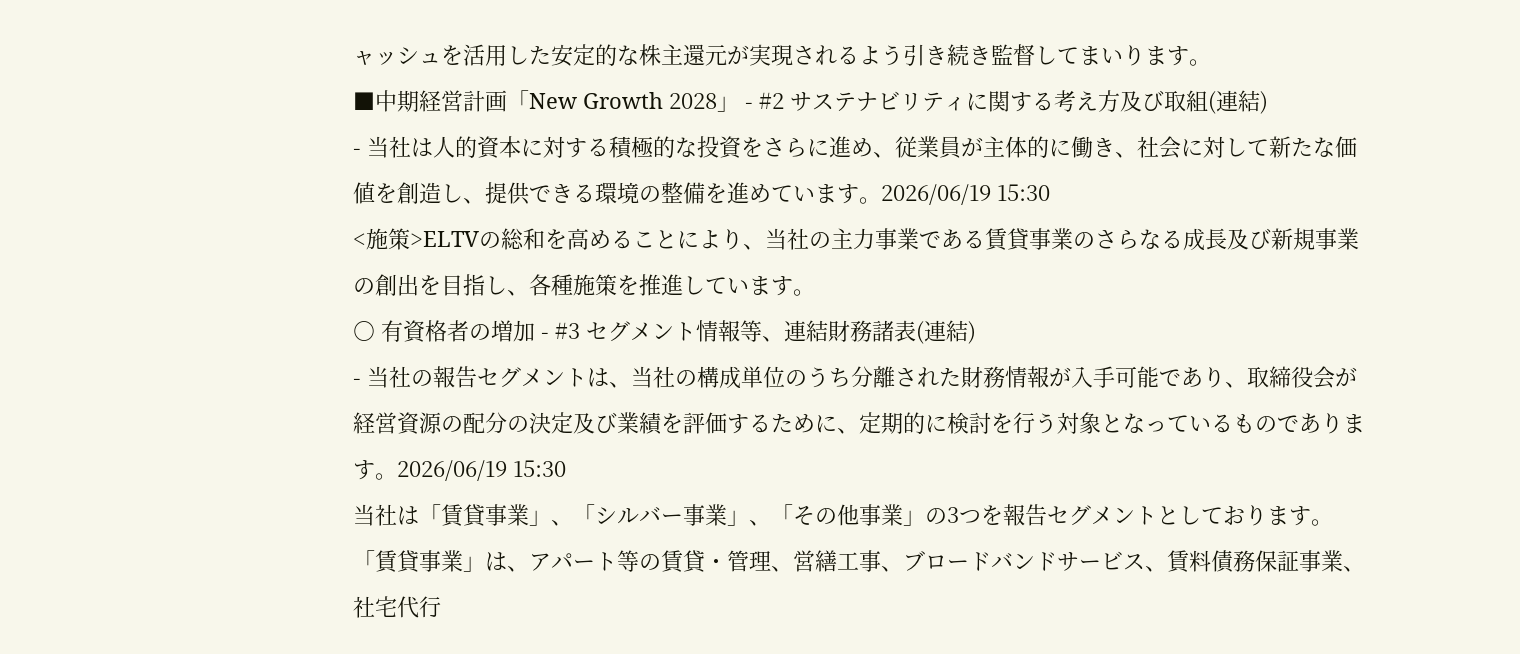ャッシュを活用した安定的な株主還元が実現されるよう引き続き監督してまいります。
■中期経営計画「New Growth 2028」 - #2 サステナビリティに関する考え方及び取組(連結)
- 当社は人的資本に対する積極的な投資をさらに進め、従業員が主体的に働き、社会に対して新たな価値を創造し、提供できる環境の整備を進めています。2026/06/19 15:30
<施策>ELTVの総和を高めることにより、当社の主力事業である賃貸事業のさらなる成長及び新規事業の創出を目指し、各種施策を推進しています。
○ 有資格者の増加 - #3 セグメント情報等、連結財務諸表(連結)
- 当社の報告セグメントは、当社の構成単位のうち分離された財務情報が入手可能であり、取締役会が経営資源の配分の決定及び業績を評価するために、定期的に検討を行う対象となっているものであります。2026/06/19 15:30
当社は「賃貸事業」、「シルバー事業」、「その他事業」の3つを報告セグメントとしております。
「賃貸事業」は、アパート等の賃貸・管理、営繕工事、ブロードバンドサービス、賃料債務保証事業、社宅代行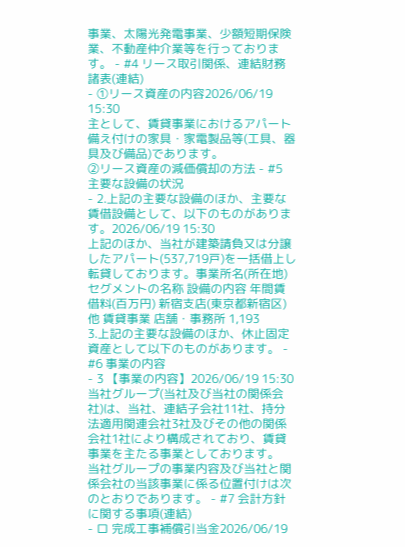事業、太陽光発電事業、少額短期保険業、不動産仲介業等を行っております。 - #4 リース取引関係、連結財務諸表(連結)
- ①リース資産の内容2026/06/19 15:30
主として、賃貸事業におけるアパート備え付けの家具・家電製品等(工具、器具及び備品)であります。
②リース資産の減価償却の方法 - #5 主要な設備の状況
- 2.上記の主要な設備のほか、主要な賃借設備として、以下のものがあります。2026/06/19 15:30
上記のほか、当社が建築請負又は分譲したアパート(537,719戸)を一括借上し転貸しております。事業所名(所在地) セグメントの名称 設備の内容 年間賃借料(百万円) 新宿支店(東京都新宿区)他 賃貸事業 店舗・事務所 1,193
3.上記の主要な設備のほか、休止固定資産として以下のものがあります。 - #6 事業の内容
- 3 【事業の内容】2026/06/19 15:30
当社グループ(当社及び当社の関係会社)は、当社、連結子会社11社、持分法適用関連会社3社及びその他の関係会社1社により構成されており、賃貸事業を主たる事業としております。
当社グループの事業内容及び当社と関係会社の当該事業に係る位置付けは次のとおりであります。 - #7 会計方針に関する事項(連結)
- ロ 完成工事補償引当金2026/06/19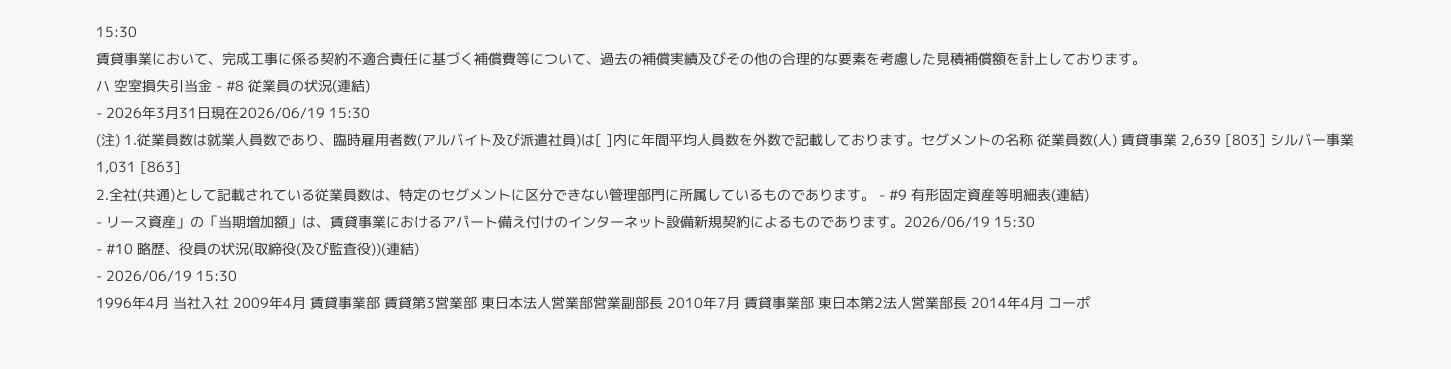15:30
賃貸事業において、完成工事に係る契約不適合責任に基づく補償費等について、過去の補償実績及びその他の合理的な要素を考慮した見積補償額を計上しております。
ハ 空室損失引当金 - #8 従業員の状況(連結)
- 2026年3月31日現在2026/06/19 15:30
(注) 1.従業員数は就業人員数であり、臨時雇用者数(アルバイト及び派遣社員)は[ ]内に年間平均人員数を外数で記載しております。セグメントの名称 従業員数(人) 賃貸事業 2,639 [803] シルバー事業 1,031 [863]
2.全社(共通)として記載されている従業員数は、特定のセグメントに区分できない管理部門に所属しているものであります。 - #9 有形固定資産等明細表(連結)
- リース資産」の「当期増加額」は、賃貸事業におけるアパート備え付けのインターネット設備新規契約によるものであります。2026/06/19 15:30
- #10 略歴、役員の状況(取締役(及び監査役))(連結)
- 2026/06/19 15:30
1996年4月 当社入社 2009年4月 賃貸事業部 賃貸第3営業部 東日本法人営業部営業副部長 2010年7月 賃貸事業部 東日本第2法人営業部長 2014年4月 コーポ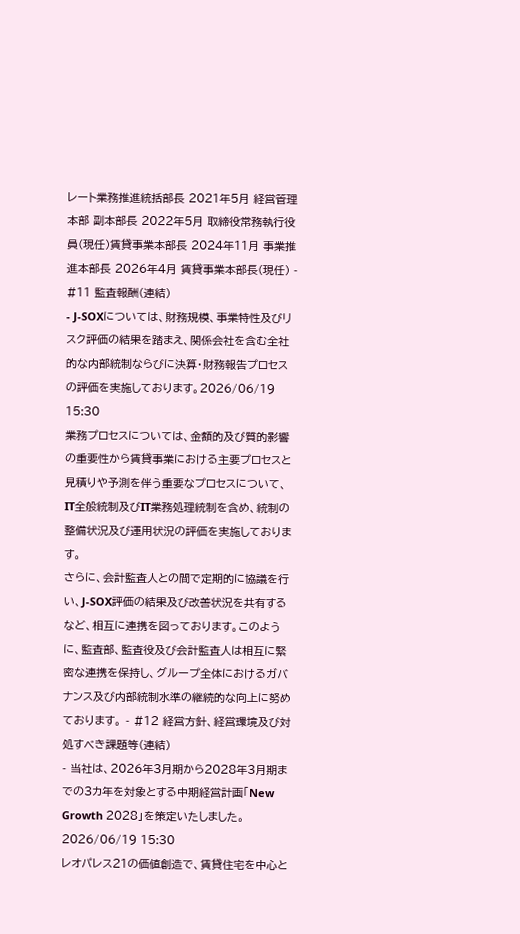レート業務推進統括部長 2021年5月 経営管理本部 副本部長 2022年5月 取締役常務執行役員(現任)賃貸事業本部長 2024年11月 事業推進本部長 2026年4月 賃貸事業本部長(現任) - #11 監査報酬(連結)
- J-SOXについては、財務規模、事業特性及びリスク評価の結果を踏まえ、関係会社を含む全社的な内部統制ならびに決算・財務報告プロセスの評価を実施しております。2026/06/19 15:30
業務プロセスについては、金額的及び質的影響の重要性から賃貸事業における主要プロセスと見積りや予測を伴う重要なプロセスについて、IT全般統制及びIT業務処理統制を含め、統制の整備状況及び運用状況の評価を実施しております。
さらに、会計監査人との間で定期的に協議を行い、J-SOX評価の結果及び改善状況を共有するなど、相互に連携を図っております。このように、監査部、監査役及び会計監査人は相互に緊密な連携を保持し、グループ全体におけるガバナンス及び内部統制水準の継続的な向上に努めております。 - #12 経営方針、経営環境及び対処すべき課題等(連結)
- 当社は、2026年3月期から2028年3月期までの3カ年を対象とする中期経営計画「New Growth 2028」を策定いたしました。2026/06/19 15:30
レオパレス21の価値創造で、賃貸住宅を中心と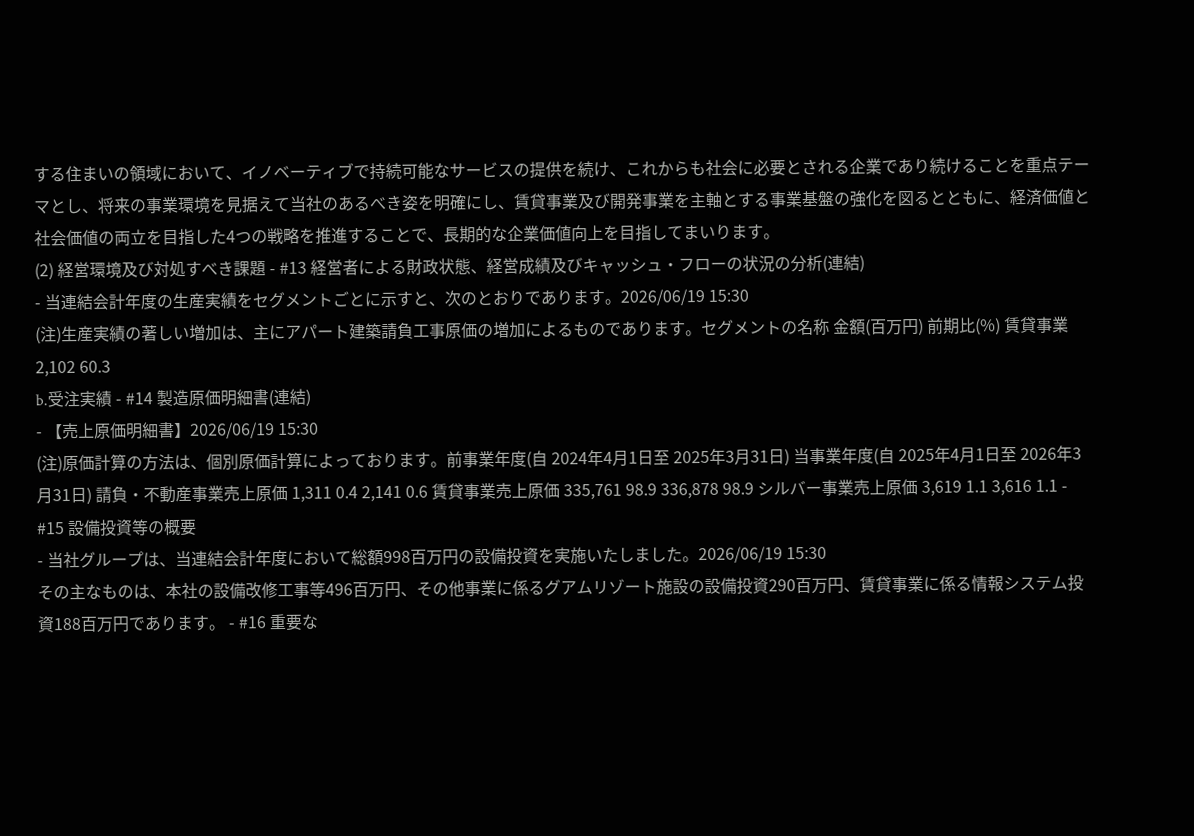する住まいの領域において、イノベーティブで持続可能なサービスの提供を続け、これからも社会に必要とされる企業であり続けることを重点テーマとし、将来の事業環境を見据えて当社のあるべき姿を明確にし、賃貸事業及び開発事業を主軸とする事業基盤の強化を図るとともに、経済価値と社会価値の両立を目指した4つの戦略を推進することで、長期的な企業価値向上を目指してまいります。
(2) 経営環境及び対処すべき課題 - #13 経営者による財政状態、経営成績及びキャッシュ・フローの状況の分析(連結)
- 当連結会計年度の生産実績をセグメントごとに示すと、次のとおりであります。2026/06/19 15:30
(注)生産実績の著しい増加は、主にアパート建築請負工事原価の増加によるものであります。セグメントの名称 金額(百万円) 前期比(%) 賃貸事業 2,102 60.3
b.受注実績 - #14 製造原価明細書(連結)
- 【売上原価明細書】2026/06/19 15:30
(注)原価計算の方法は、個別原価計算によっております。前事業年度(自 2024年4月1日至 2025年3月31日) 当事業年度(自 2025年4月1日至 2026年3月31日) 請負・不動産事業売上原価 1,311 0.4 2,141 0.6 賃貸事業売上原価 335,761 98.9 336,878 98.9 シルバー事業売上原価 3,619 1.1 3,616 1.1 - #15 設備投資等の概要
- 当社グループは、当連結会計年度において総額998百万円の設備投資を実施いたしました。2026/06/19 15:30
その主なものは、本社の設備改修工事等496百万円、その他事業に係るグアムリゾート施設の設備投資290百万円、賃貸事業に係る情報システム投資188百万円であります。 - #16 重要な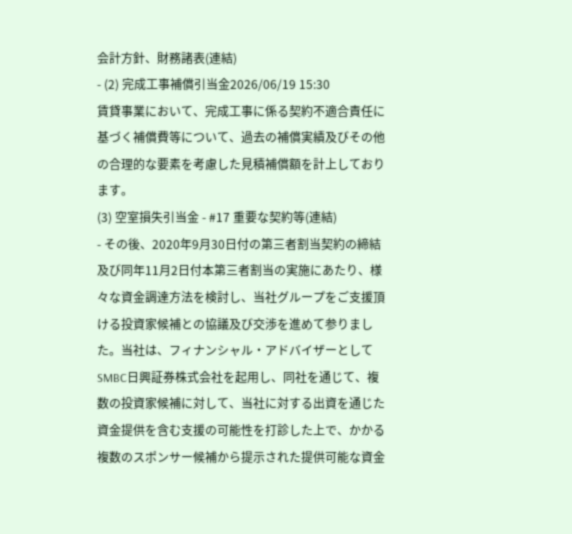会計方針、財務諸表(連結)
- (2) 完成工事補償引当金2026/06/19 15:30
賃貸事業において、完成工事に係る契約不適合責任に基づく補償費等について、過去の補償実績及びその他の合理的な要素を考慮した見積補償額を計上しております。
(3) 空室損失引当金 - #17 重要な契約等(連結)
- その後、2020年9月30日付の第三者割当契約の締結及び同年11月2日付本第三者割当の実施にあたり、様々な資金調達方法を検討し、当社グループをご支援頂ける投資家候補との協議及び交渉を進めて参りました。当社は、フィナンシャル・アドバイザーとしてSMBC日興証券株式会社を起用し、同社を通じて、複数の投資家候補に対して、当社に対する出資を通じた資金提供を含む支援の可能性を打診した上で、かかる複数のスポンサー候補から提示された提供可能な資金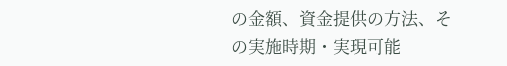の金額、資金提供の方法、その実施時期・実現可能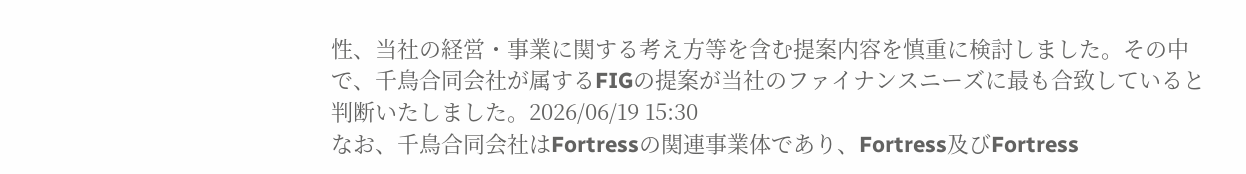性、当社の経営・事業に関する考え方等を含む提案内容を慎重に検討しました。その中で、千鳥合同会社が属するFIGの提案が当社のファイナンスニーズに最も合致していると判断いたしました。2026/06/19 15:30
なお、千鳥合同会社はFortressの関連事業体であり、Fortress及びFortress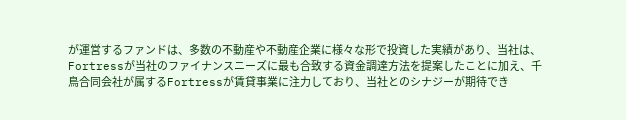が運営するファンドは、多数の不動産や不動産企業に様々な形で投資した実績があり、当社は、Fortressが当社のファイナンスニーズに最も合致する資金調達方法を提案したことに加え、千鳥合同会社が属するFortressが賃貸事業に注力しており、当社とのシナジーが期待でき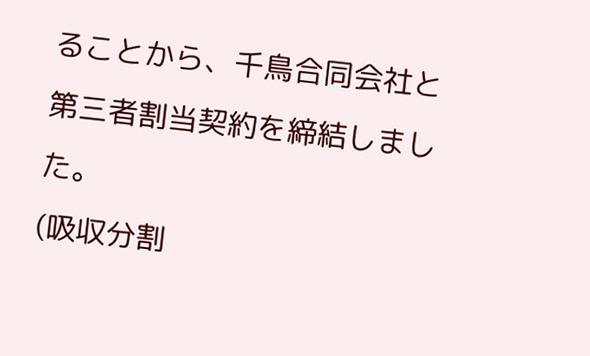ることから、千鳥合同会社と第三者割当契約を締結しました。
(吸収分割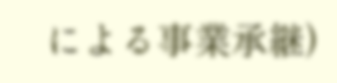による事業承継)